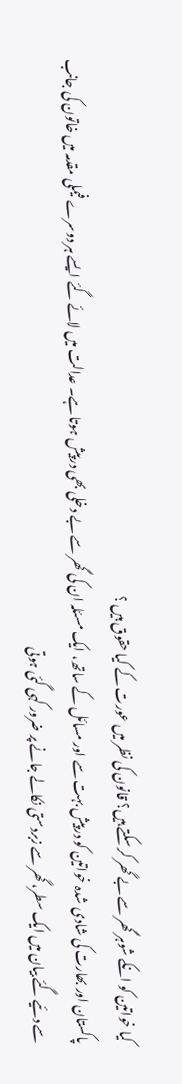کیا خواتین کو انکے شوہر گھر سے بے گھر کر سکتے ہیں؟ قانون کی نظر میں عورت کے کیا حقوق ہیں ؟
پاکستان اور بھارت کی شادی شدہ خواتین کو درپیش بہت سے اور مسائل کے ساتھ، ایک مسئلہ ان کی گھر سے بے دخلی بھی درپیش ہوتا ہے۔ عدالت میں لائے گئے ایسے ہر دوسرے فیملی مقدمہ میں خاتون کی جانب سے دئیے گئے بیان میں ایک سطر، گھر سے زبردستی نکالے جانے پر ضرور کہی گئی ہوتی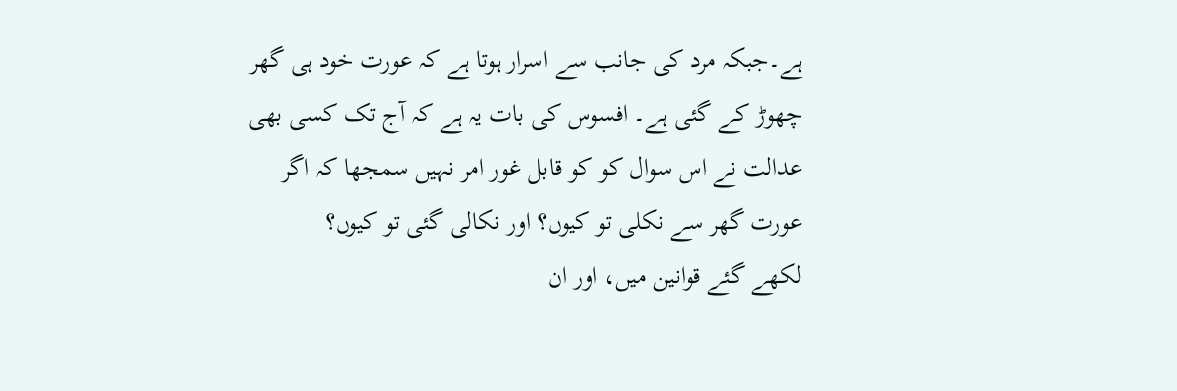ہے۔جبکہ مرد کی جانب سے اسرار ہوتا ہے کہ عورت خود ہی گھر چھوڑ کے گئی ہے۔ افسوس کی بات یہ ہے کہ آج تک کسی بھی عدالت نے اس سوال کو کو قابل غور امر نہیں سمجھا کہ اگر عورت گھر سے نکلی تو کیوں؟ اور نکالی گئی تو کیوں؟
لکھے گئے قوانین میں، اور ان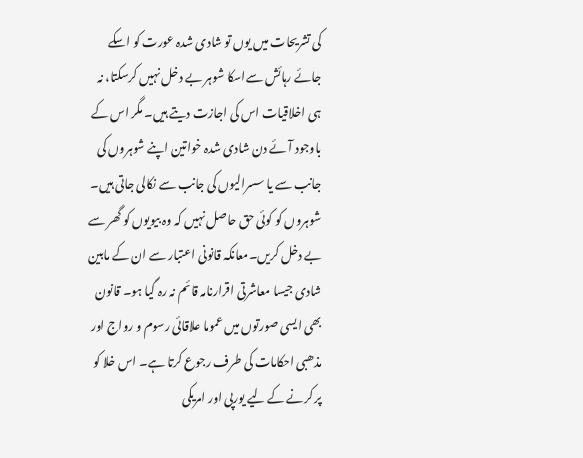کی تشریحات میں یوں تو شادی شدہ عورت کو اسکے جائے رہائش سےاسکا شوہر بے دخل نہیں کرسکتا، نہ ہی اخلاقیات اس کی اجازت دیتے ہیں۔ مگر اس کے باوجود آئے دن شادی شدہ خواتین اپنے شوہروں کی جانب سے یا سسرالیوں کی جانب سے نکالی جاتی ہیں۔
شوہروں کو کوئی حق حاصل نہیں کہ وہ بیویوں کو گھر سے بے دخل کریں۔معانکہ قانونی اعتبار سے ان کے مابین شادی جیسا معاشرتی اقرارنامہ قائم نہ رہ گیا ہو۔ قانون بھی ایسی صورتوں میں عموما علاقائی رسوم و رواج اور مذھبی احکامات کی طرف رجوع کرتا ہے۔ اس خلا کو پر کرنے کے لیے یورپی اور امریکی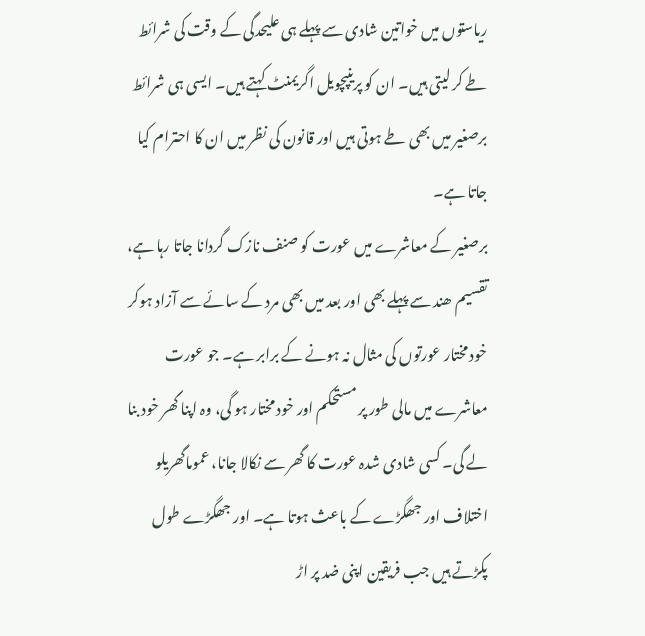ریاستوں میں خواتین شادی سے پہلے ہی علیحدگی کے وقت کی شرائط طے کر لیتی ہیں۔ ان کو پرینپچویل اگریمنٹ کہتے ہیں۔ ایسی ہی شرائط برصغیر میں بھی طے ہوتی ہیں اور قانون کی نظر میں ان کا احترام کیا جاتا ہے۔
برصغیر کے معاشرے میں عورت کو صنف نازک گردانا جاتا رہا ہے، تقسیم ھند سے پہلے بھی اور بعد میں بھی مرد کے سائے سے آزاد ہوکر خود مختار عورتوں کی مثال نہ ہونے کے برابر ہے۔ جو عورت معاشرے میں مالی طور پر مستحکم اور خود مختار ہو گی، وہ اپنا گھر خود بنا لے گی۔ کسی شادی شدہ عورت کا گھر سے نکالا جانا، عموماگھریلو اختلاف اور جھگڑے کے باعث ہوتا ہے۔ اور جھگڑے طول پکڑتے ہیں جب فریقین اپنی ضد پر اڑ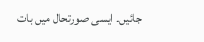جائیں۔ ایسی صورتحال میں بات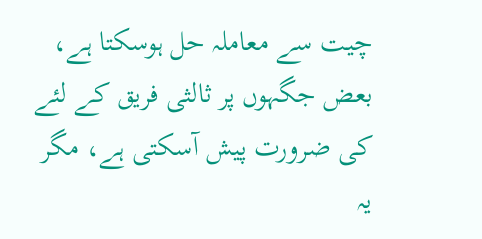چیت سے معاملہ حل ہوسکتا ہے، بعض جگہوں پر ثالثی فریق کے لئے کی ضرورت پیش آسکتی ہے، مگر یہ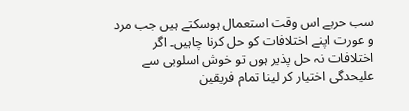سب حربے اس وقت استعمال ہوسکتے ہیں جب مرد و عورت اپنے اختلافات کو حل کرنا چاہیں۔ اگر اختلافات نہ حل پذیر ہوں تو خوش اسلوبی سے علیحدگی اختیار کر لینا تمام فریقین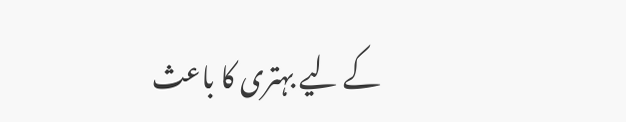کے لیے بہتری کا باعث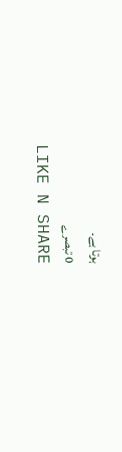ہوتا ہے۔
0 تبصرے
LIKE N SHARE